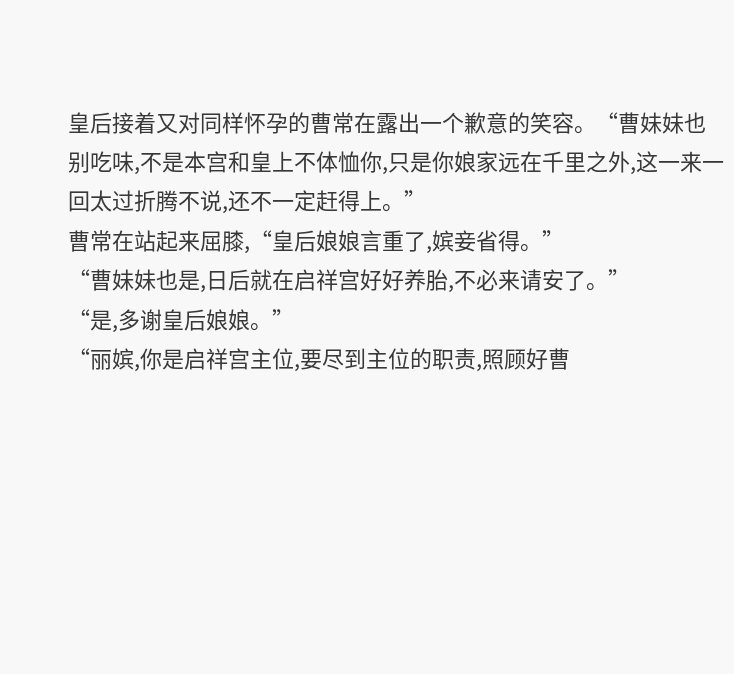皇后接着又对同样怀孕的曹常在露出一个歉意的笑容。“曹妹妹也别吃味,不是本宫和皇上不体恤你,只是你娘家远在千里之外,这一来一回太过折腾不说,还不一定赶得上。”
曹常在站起来屈膝,“皇后娘娘言重了,嫔妾省得。”
“曹妹妹也是,日后就在启祥宫好好养胎,不必来请安了。”
“是,多谢皇后娘娘。”
“丽嫔,你是启祥宫主位,要尽到主位的职责,照顾好曹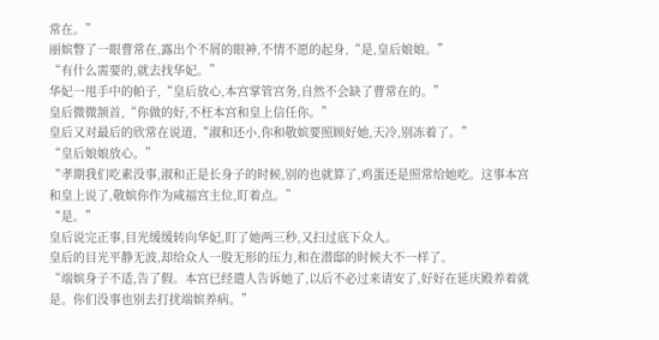常在。”
丽嫔瞥了一眼曹常在,露出个不屑的眼神,不情不愿的起身,“是,皇后娘娘。”
“有什么需要的,就去找华妃。”
华妃一甩手中的帕子,“皇后放心,本宫掌管宫务,自然不会缺了曹常在的。”
皇后微微颔首,“你做的好,不枉本宫和皇上信任你。”
皇后又对最后的欣常在说道,“淑和还小,你和敬嫔要照顾好她,天冷,别冻着了。”
“皇后娘娘放心。”
“孝期我们吃素没事,淑和正是长身子的时候,别的也就算了,鸡蛋还是照常给她吃。这事本宫和皇上说了,敬嫔你作为咸福宫主位,盯着点。”
“是。”
皇后说完正事,目光缓缓转向华妃,盯了她两三秒,又扫过底下众人。
皇后的目光平静无波,却给众人一股无形的压力,和在潜邸的时候大不一样了。
“端嫔身子不适,告了假。本宫已经遣人告诉她了,以后不必过来请安了,好好在延庆殿养着就是。你们没事也别去打扰端嫔养病。”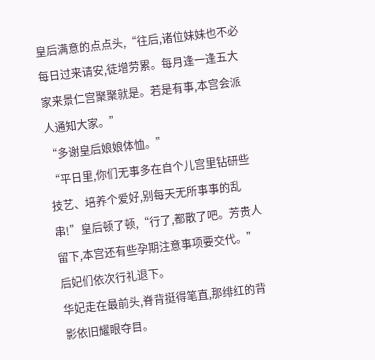皇后满意的点点头,“往后,诸位妹妹也不必每日过来请安,徒增劳累。每月逢一逢五大家来景仁宫聚聚就是。若是有事,本宫会派人通知大家。”
“多谢皇后娘娘体恤。”
“平日里,你们无事多在自个儿宫里钻研些技艺、培养个爱好,别每天无所事事的乱串!”皇后顿了顿,“行了,都散了吧。芳贵人留下,本宫还有些孕期注意事项要交代。”
后妃们依次行礼退下。
华妃走在最前头,脊背挺得笔直,那绯红的背影依旧耀眼夺目。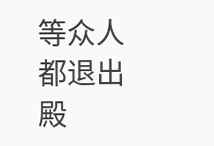等众人都退出殿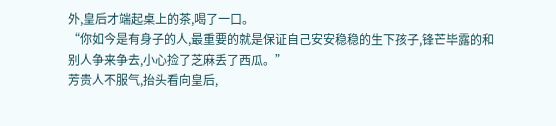外,皇后才端起桌上的茶,喝了一口。
“你如今是有身子的人,最重要的就是保证自己安安稳稳的生下孩子,锋芒毕露的和别人争来争去,小心捡了芝麻丢了西瓜。”
芳贵人不服气,抬头看向皇后,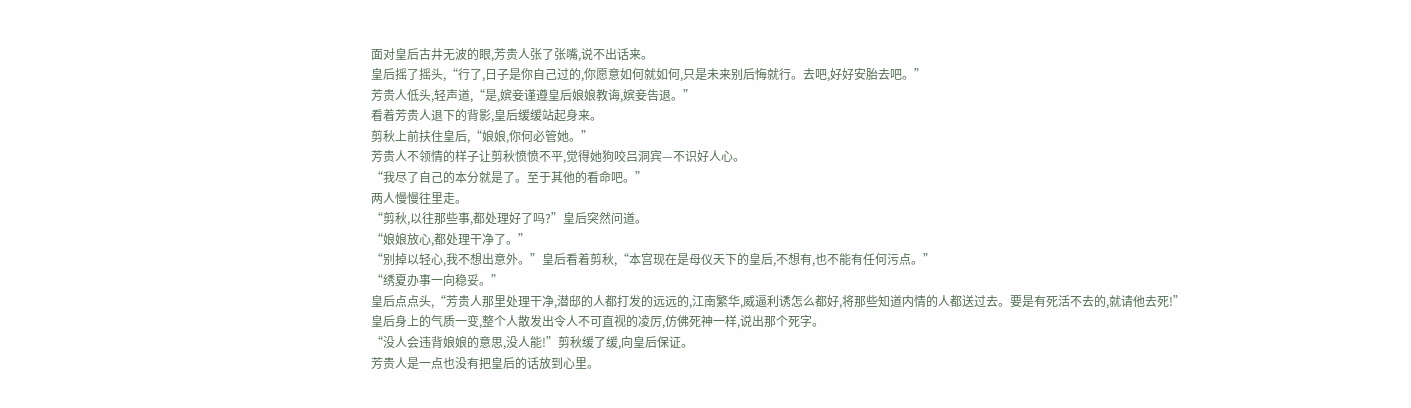面对皇后古井无波的眼,芳贵人张了张嘴,说不出话来。
皇后摇了摇头,“行了,日子是你自己过的,你愿意如何就如何,只是未来别后悔就行。去吧,好好安胎去吧。”
芳贵人低头,轻声道,“是,嫔妾谨遵皇后娘娘教诲,嫔妾告退。”
看着芳贵人退下的背影,皇后缓缓站起身来。
剪秋上前扶住皇后,“娘娘,你何必管她。”
芳贵人不领情的样子让剪秋愤愤不平,觉得她狗咬吕洞宾—不识好人心。
“我尽了自己的本分就是了。至于其他的看命吧。”
两人慢慢往里走。
“剪秋,以往那些事,都处理好了吗?”皇后突然问道。
“娘娘放心,都处理干净了。”
“别掉以轻心,我不想出意外。”皇后看着剪秋,“本宫现在是母仪天下的皇后,不想有,也不能有任何污点。”
“绣夏办事一向稳妥。”
皇后点点头,“芳贵人那里处理干净,潜邸的人都打发的远远的,江南繁华,威逼利诱怎么都好,将那些知道内情的人都送过去。要是有死活不去的,就请他去死!”
皇后身上的气质一变,整个人散发出令人不可直视的凌厉,仿佛死神一样,说出那个死字。
“没人会违背娘娘的意思,没人能!”剪秋缓了缓,向皇后保证。
芳贵人是一点也没有把皇后的话放到心里。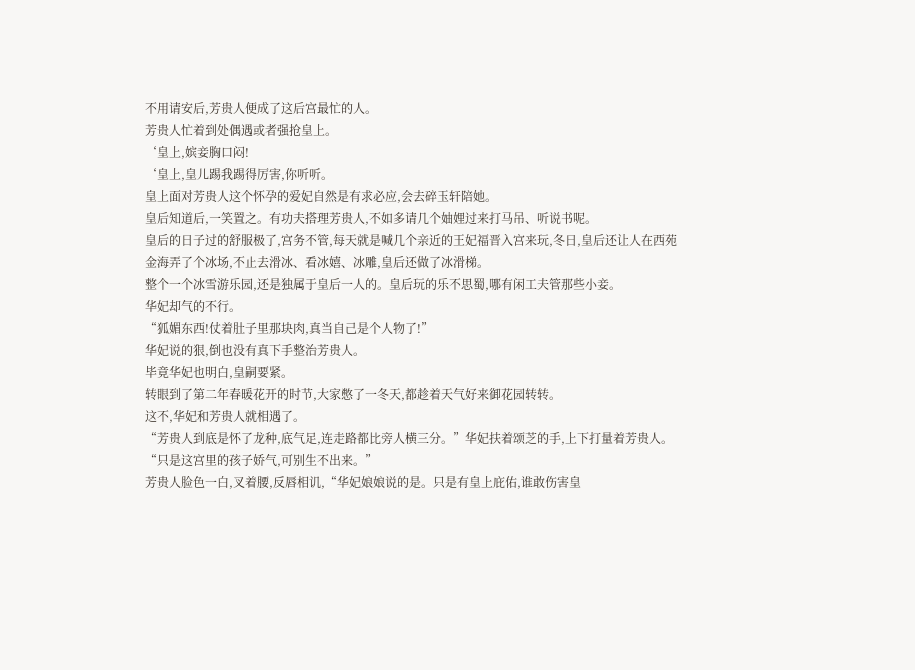不用请安后,芳贵人便成了这后宫最忙的人。
芳贵人忙着到处偶遇或者强抢皇上。
‘皇上,嫔妾胸口闷!
‘皇上,皇儿踢我踢得厉害,你听听。
皇上面对芳贵人这个怀孕的爱妃自然是有求必应,会去碎玉轩陪她。
皇后知道后,一笑置之。有功夫搭理芳贵人,不如多请几个妯娌过来打马吊、听说书呢。
皇后的日子过的舒服极了,宫务不管,每天就是喊几个亲近的王妃福晋入宫来玩,冬日,皇后还让人在西苑金海弄了个冰场,不止去滑冰、看冰嬉、冰雕,皇后还做了冰滑梯。
整个一个冰雪游乐园,还是独属于皇后一人的。皇后玩的乐不思蜀,哪有闲工夫管那些小妾。
华妃却气的不行。
“狐媚东西!仗着肚子里那块肉,真当自己是个人物了!”
华妃说的狠,倒也没有真下手整治芳贵人。
毕竟华妃也明白,皇嗣要紧。
转眼到了第二年春暖花开的时节,大家憋了一冬天,都趁着天气好来御花园转转。
这不,华妃和芳贵人就相遇了。
“芳贵人到底是怀了龙种,底气足,连走路都比旁人横三分。”华妃扶着颂芝的手,上下打量着芳贵人。“只是这宫里的孩子娇气,可别生不出来。”
芳贵人脸色一白,叉着腰,反唇相讥,“华妃娘娘说的是。只是有皇上庇佑,谁敢伤害皇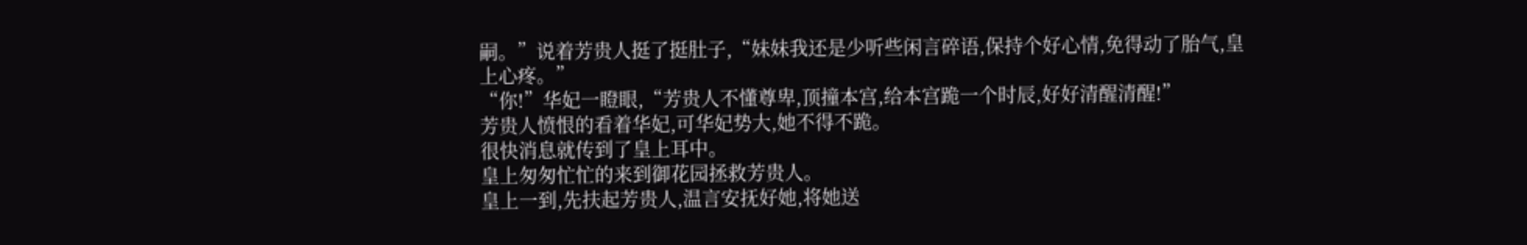嗣。”说着芳贵人挺了挺肚子,“妹妹我还是少听些闲言碎语,保持个好心情,免得动了胎气,皇上心疼。”
“你!”华妃一瞪眼,“芳贵人不懂尊卑,顶撞本宫,给本宫跪一个时辰,好好清醒清醒!”
芳贵人愤恨的看着华妃,可华妃势大,她不得不跪。
很快消息就传到了皇上耳中。
皇上匆匆忙忙的来到御花园拯救芳贵人。
皇上一到,先扶起芳贵人,温言安抚好她,将她送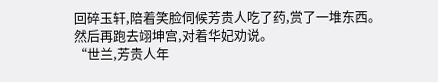回碎玉轩,陪着笑脸伺候芳贵人吃了药,赏了一堆东西。
然后再跑去翊坤宫,对着华妃劝说。
“世兰,芳贵人年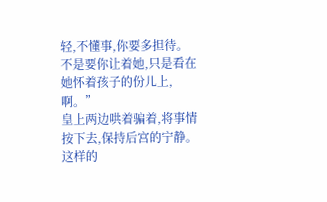轻,不懂事,你要多担待。不是要你让着她,只是看在她怀着孩子的份儿上,啊。”
皇上两边哄着骗着,将事情按下去,保持后宫的宁静。
这样的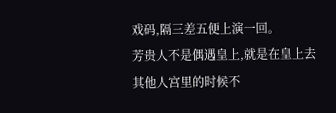戏码,隔三差五便上演一回。
芳贵人不是偶遇皇上,就是在皇上去其他人宫里的时候不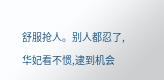舒服抢人。别人都忍了,华妃看不惯,逮到机会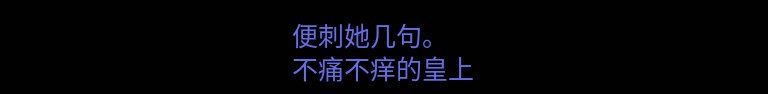便刺她几句。
不痛不痒的皇上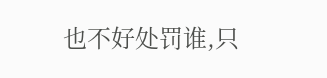也不好处罚谁,只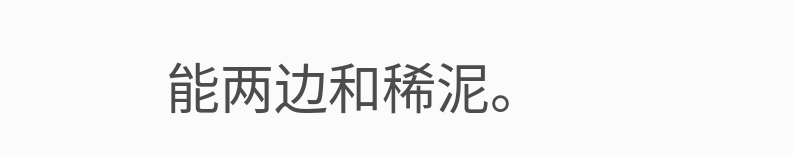能两边和稀泥。